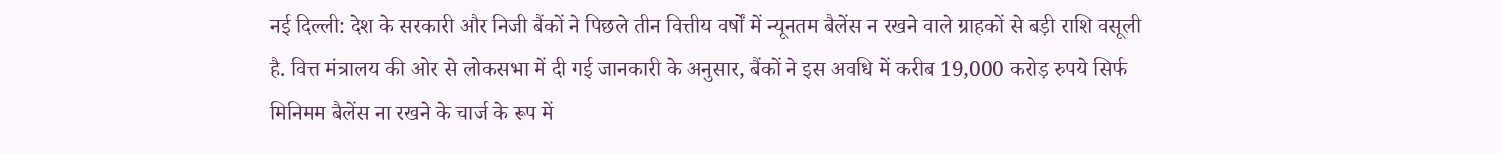नई दिल्ली: देश के सरकारी और निजी बैंकों ने पिछले तीन वित्तीय वर्षों में न्यूनतम बैलेंस न रखने वाले ग्राहकों से बड़ी राशि वसूली है. वित्त मंत्रालय की ओर से लोकसभा में दी गई जानकारी के अनुसार, बैंकों ने इस अवधि में करीब 19,000 करोड़ रुपये सिर्फ मिनिमम बैलेंस ना रखने के चार्ज के रूप में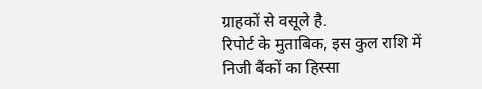ग्राहकों से वसूले है.
रिपोर्ट के मुताबिक, इस कुल राशि में निजी बैंकों का हिस्सा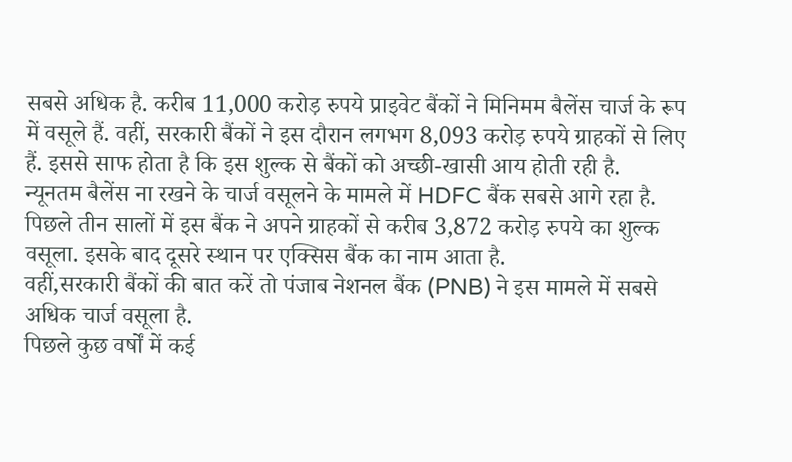सबसे अधिक है. करीब 11,000 करोड़ रुपये प्राइवेट बैंकों ने मिनिमम बैलेंस चार्ज के रूप में वसूले हैं. वहीं, सरकारी बैंकों ने इस दौरान लगभग 8,093 करोड़ रुपये ग्राहकों से लिए हैं. इससे साफ होता है कि इस शुल्क से बैंकों को अच्छी-खासी आय होती रही है.
न्यूनतम बैलेंस ना रखने के चार्ज वसूलने के मामले में HDFC बैंक सबसे आगे रहा है. पिछले तीन सालों में इस बैंक ने अपने ग्राहकों से करीब 3,872 करोड़ रुपये का शुल्क वसूला. इसके बाद दूसरे स्थान पर एक्सिस बैंक का नाम आता है.
वहीं,सरकारी बैंकों की बात करें तो पंजाब नेशनल बैंक (PNB) ने इस मामले में सबसे अधिक चार्ज वसूला है.
पिछले कुछ वर्षों में कई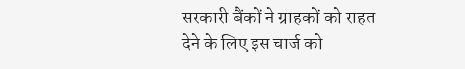सरकारी बैंकों ने ग्राहकों को राहत देने के लिए इस चार्ज को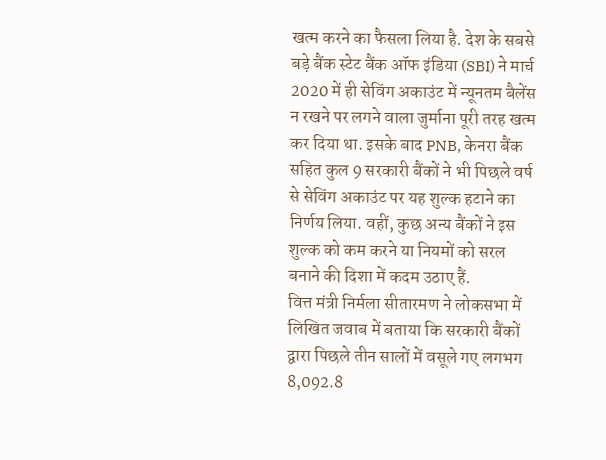खत्म करने का फैसला लिया है. देश के सबसे बड़े बैंक स्टेट बैंक ऑफ इंडिया (SBI) ने मार्च 2020 में ही सेविंग अकाउंट में न्यूनतम बैलेंस न रखने पर लगने वाला जुर्माना पूरी तरह खत्म कर दिया था. इसके बाद PNB, केनरा बैंक सहित कुल 9 सरकारी बैंकों ने भी पिछले वर्ष से सेविंग अकाउंट पर यह शुल्क हटाने का निर्णय लिया. वहीं, कुछ अन्य बैंकों ने इस शुल्क को कम करने या नियमों को सरल बनाने की दिशा में कदम उठाए हैं.
वित्त मंत्री निर्मला सीतारमण ने लोकसभा में लिखित जवाब में बताया कि सरकारी बैंकों द्वारा पिछले तीन सालों में वसूले गए लगभग 8,092.8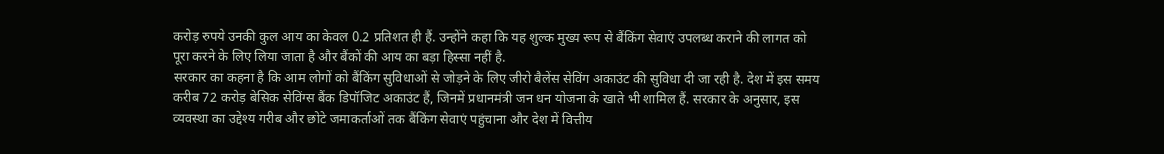करोड़ रुपये उनकी कुल आय का केवल 0.2 प्रतिशत ही हैं. उन्होंने कहा कि यह शुल्क मुख्य रूप से बैंकिंग सेवाएं उपलब्ध कराने की लागत को पूरा करने के लिए लिया जाता है और बैंकों की आय का बड़ा हिस्सा नहीं है.
सरकार का कहना है कि आम लोगों को बैंकिंग सुविधाओं से जोड़ने के लिए जीरो बैलेंस सेविंग अकाउंट की सुविधा दी जा रही है. देश में इस समय करीब 72 करोड़ बेसिक सेविंग्स बैंक डिपॉजिट अकाउंट हैं, जिनमें प्रधानमंत्री जन धन योजना के खाते भी शामिल हैं. सरकार के अनुसार, इस व्यवस्था का उद्देश्य गरीब और छोटे जमाकर्ताओं तक बैंकिंग सेवाएं पहुंचाना और देश में वित्तीय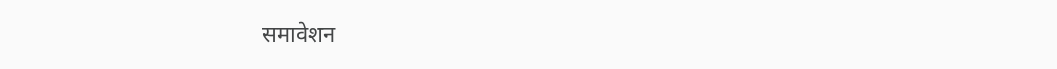समावेशन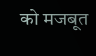को मजबूत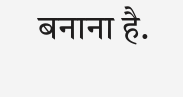बनाना है.